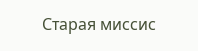Старая миссис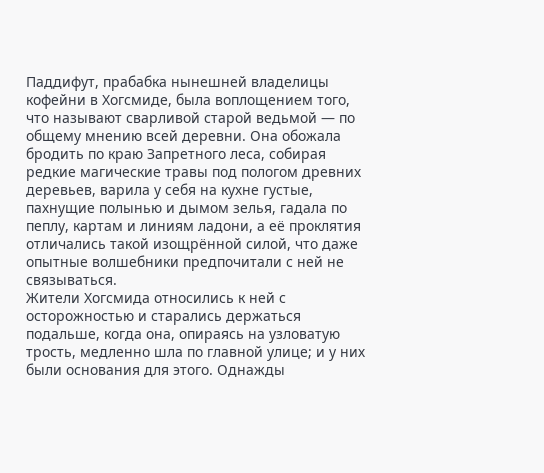Паддифут, прабабка нынешней владелицы кофейни в Хогсмиде, была воплощением того, что называют сварливой старой ведьмой — по общему мнению всей деревни. Она обожала бродить по краю Запретного леса, собирая редкие магические травы под пологом древних деревьев, варила у себя на кухне густые, пахнущие полынью и дымом зелья, гадала по пеплу, картам и линиям ладони, а её проклятия отличались такой изощрённой силой, что даже опытные волшебники предпочитали с ней не связываться.
Жители Хогсмида относились к ней с осторожностью и старались держаться подальше, когда она, опираясь на узловатую трость, медленно шла по главной улице; и у них были основания для этого. Однажды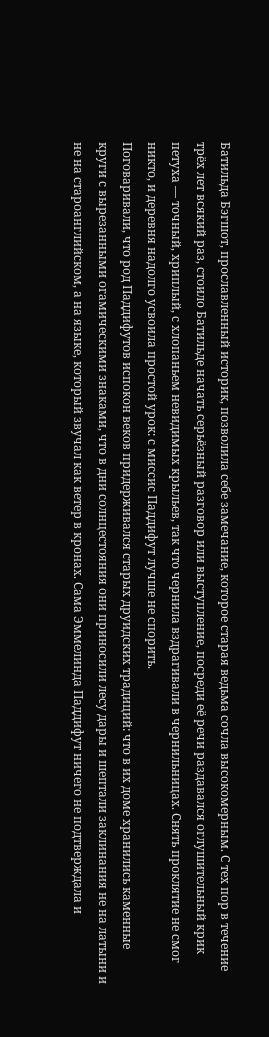Батильда Бэгшот, прославленный историк, позволила себе замечание, которое старая ведьма сочла высокомерным. С тех пор в течение трёх лет всякий раз, стоило Батильде начать серьёзный разговор или выступление, посреди её речи раздавался оглушительный крик петуха — точный, хриплый, с хлопаньем невидимых крыльев, так что чернила вздрагивали в чернильницах. Снять проклятие не смог никто, и деревня надолго усвоила простой урок: с миссис Паддифут лучше не спорить.
Поговаривали, что род Паддифутов испокон веков придерживался старых друидских традиций: что в их доме хранились каменные круги с вырезанными огамическими знаками, что в дни солнцестояния они приносили лесу дары и шептали заклинания не на латыни и не на староанглийском, а на языке, который звучал как ветер в кронах. Сама Эммелинда Паддифут ничего не подтверждала и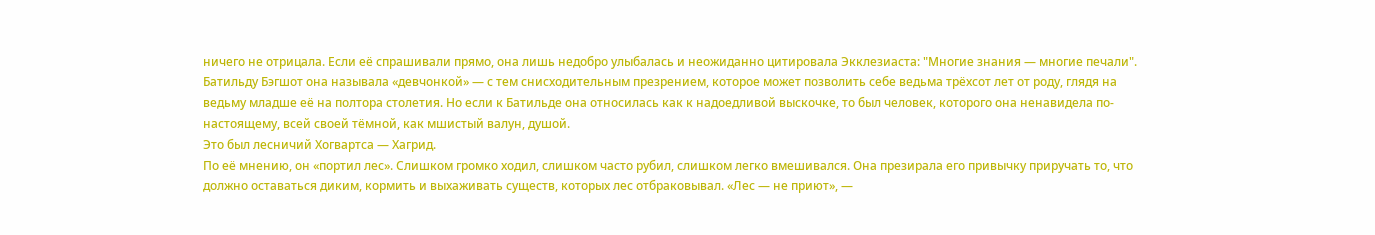ничего не отрицала. Если её спрашивали прямо, она лишь недобро улыбалась и неожиданно цитировала Экклезиаста: "Многие знания — многие печали".
Батильду Бэгшот она называла «девчонкой» — с тем снисходительным презрением, которое может позволить себе ведьма трёхсот лет от роду, глядя на ведьму младше её на полтора столетия. Но если к Батильде она относилась как к надоедливой выскочке, то был человек, которого она ненавидела по-настоящему, всей своей тёмной, как мшистый валун, душой.
Это был лесничий Хогвартса — Хагрид.
По её мнению, он «портил лес». Слишком громко ходил, слишком часто рубил, слишком легко вмешивался. Она презирала его привычку приручать то, что должно оставаться диким, кормить и выхаживать существ, которых лес отбраковывал. «Лес — не приют», —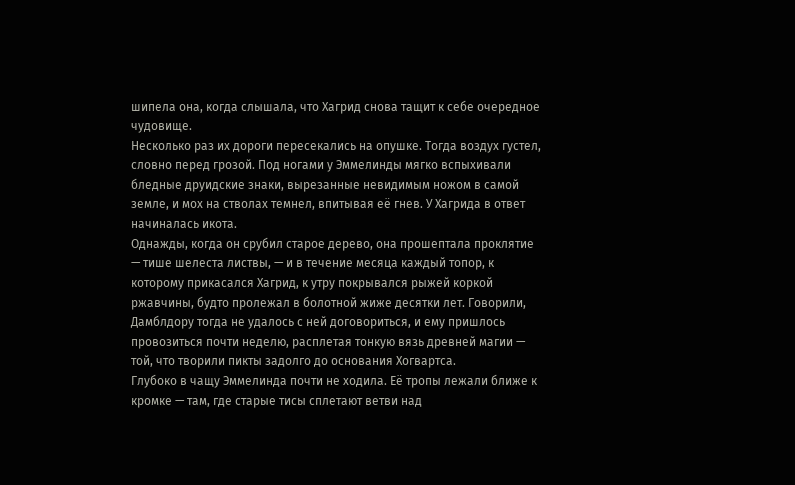шипела она, когда слышала, что Хагрид снова тащит к себе очередное чудовище.
Несколько раз их дороги пересекались на опушке. Тогда воздух густел, словно перед грозой. Под ногами у Эммелинды мягко вспыхивали бледные друидские знаки, вырезанные невидимым ножом в самой земле, и мох на стволах темнел, впитывая её гнев. У Хагрида в ответ начиналась икота.
Однажды, когда он срубил старое дерево, она прошептала проклятие — тише шелеста листвы, — и в течение месяца каждый топор, к которому прикасался Хагрид, к утру покрывался рыжей коркой ржавчины, будто пролежал в болотной жиже десятки лет. Говорили, Дамблдору тогда не удалось с ней договориться, и ему пришлось провозиться почти неделю, расплетая тонкую вязь древней магии — той, что творили пикты задолго до основания Хогвартса.
Глубоко в чащу Эммелинда почти не ходила. Её тропы лежали ближе к кромке — там, где старые тисы сплетают ветви над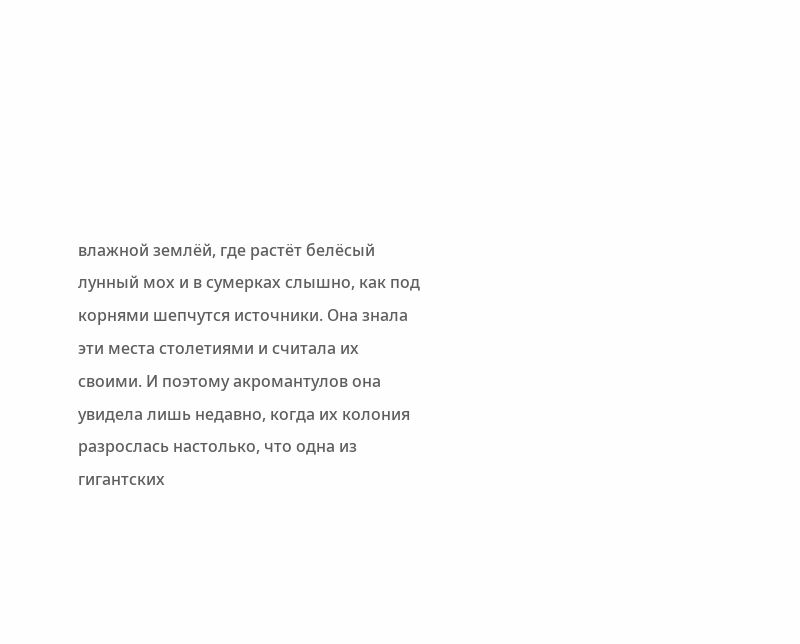влажной землёй, где растёт белёсый лунный мох и в сумерках слышно, как под корнями шепчутся источники. Она знала эти места столетиями и считала их своими. И поэтому акромантулов она увидела лишь недавно, когда их колония разрослась настолько, что одна из гигантских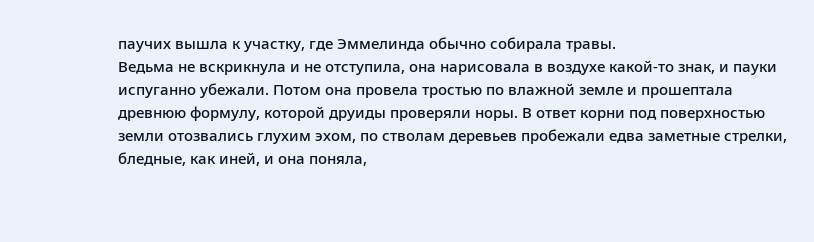паучих вышла к участку, где Эммелинда обычно собирала травы.
Ведьма не вскрикнула и не отступила, она нарисовала в воздухе какой-то знак, и пауки испуганно убежали. Потом она провела тростью по влажной земле и прошептала древнюю формулу, которой друиды проверяли норы. В ответ корни под поверхностью земли отозвались глухим эхом, по стволам деревьев пробежали едва заметные стрелки, бледные, как иней, и она поняла,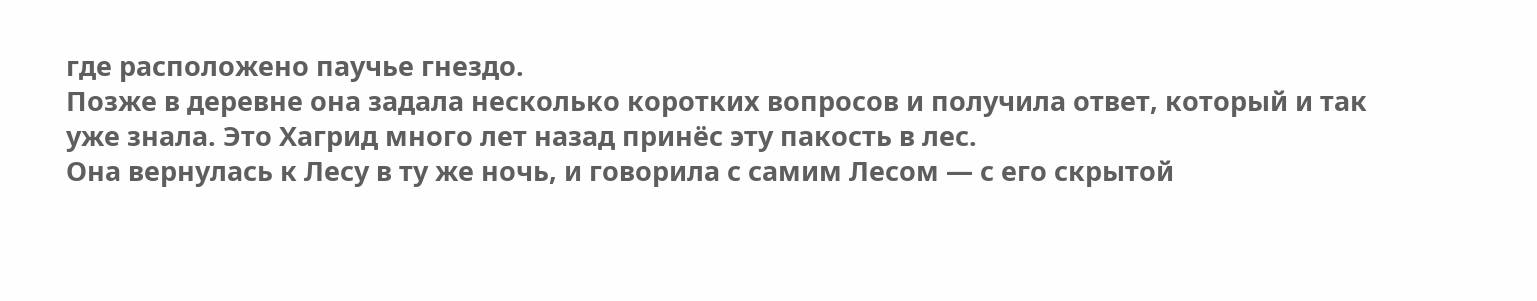где расположено паучье гнездо.
Позже в деревне она задала несколько коротких вопросов и получила ответ, который и так уже знала. Это Хагрид много лет назад принёс эту пакость в лес.
Она вернулась к Лесу в ту же ночь, и говорила с самим Лесом — с его скрытой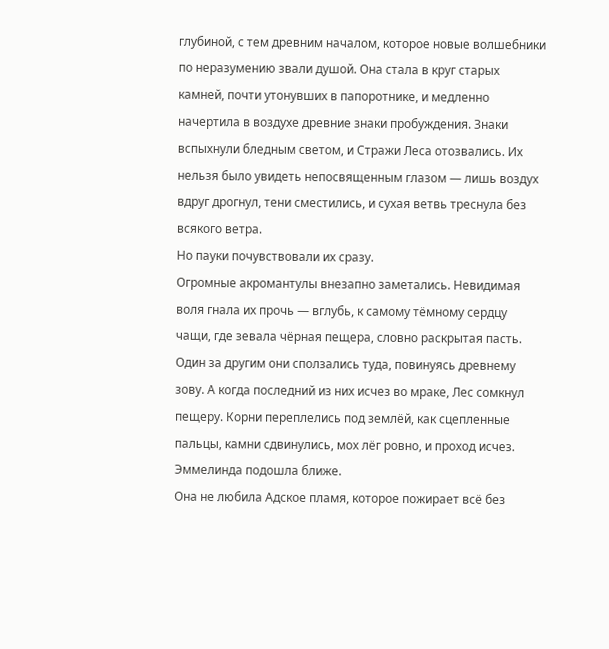глубиной, с тем древним началом, которое новые волшебники по неразумению звали душой. Она стала в круг старых камней, почти утонувших в папоротнике, и медленно начертила в воздухе древние знаки пробуждения. Знаки вспыхнули бледным светом, и Стражи Леса отозвались. Их нельзя было увидеть непосвященным глазом — лишь воздух вдруг дрогнул, тени сместились, и сухая ветвь треснула без всякого ветра.
Но пауки почувствовали их сразу.
Огромные акромантулы внезапно заметались. Невидимая воля гнала их прочь — вглубь, к самому тёмному сердцу чащи, где зевала чёрная пещера, словно раскрытая пасть. Один за другим они сползались туда, повинуясь древнему зову. А когда последний из них исчез во мраке, Лес сомкнул пещеру. Корни переплелись под землёй, как сцепленные пальцы, камни сдвинулись, мох лёг ровно, и проход исчез.
Эммелинда подошла ближе.
Она не любила Адское пламя, которое пожирает всё без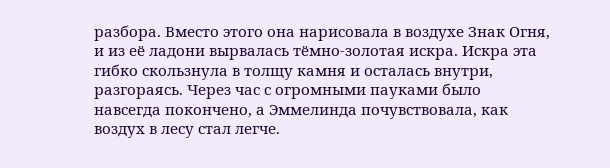разбора. Вместо этого она нарисовала в воздухе Знак Огня, и из её ладони вырвалась тёмно-золотая искра. Искра эта гибко скользнула в толщу камня и осталась внутри, разгораясь. Через час с огромными пауками было навсегда покончено, а Эммелинда почувствовала, как воздух в лесу стал легче.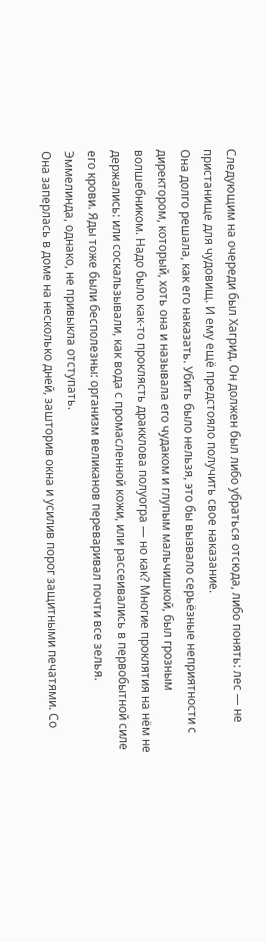Следующим на очереди был Хагрид. Он должен был либо убраться отсюда, либо понять: лес — не пристанище для чудовищ. И ему ещё предстояло получить свое наказание.
Она долго решала, как его наказать. Убить было нельзя, это бы вызвало серьёзные неприятности с директором, который, хоть она и называла его чудаком и глупым мальчишкой, был грозным волшебником. Надо было как-то проклясть дракклова полуогра — но как? Многие проклятия на нём не держались: или соскальзывали, как вода с промасленной кожи, или рассеивались в первобытной силе его крови. Яды тоже были бесполезны: организм великанов переваривал почти все зелья.
Эммелинда, однако, не привыкла отступать.
Она заперлась в доме на несколько дней, зашторив окна и усилив порог защитными печатями. Со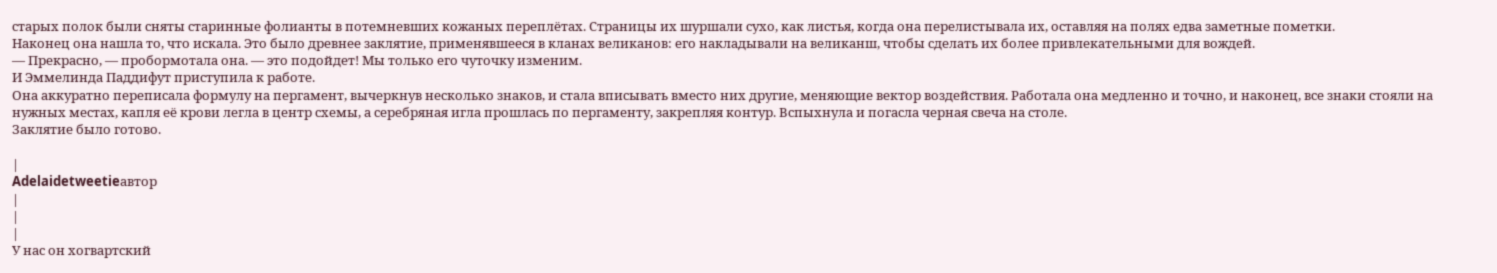старых полок были сняты старинные фолианты в потемневших кожаных переплётах. Страницы их шуршали сухо, как листья, когда она перелистывала их, оставляя на полях едва заметные пометки.
Наконец она нашла то, что искала. Это было древнее заклятие, применявшееся в кланах великанов: его накладывали на великанш, чтобы сделать их более привлекательными для вождей.
— Прекрасно, — пробормотала она. — это подойдет! Мы только его чуточку изменим.
И Эммелинда Паддифут приступила к работе.
Она аккуратно переписала формулу на пергамент, вычеркнув несколько знаков, и стала вписывать вместо них другие, меняющие вектор воздействия. Работала она медленно и точно, и наконец, все знаки стояли на нужных местах, капля её крови легла в центр схемы, а серебряная игла прошлась по пергаменту, закрепляя контур. Вспыхнула и погасла черная свеча на столе.
Заклятие было готово.

|
Adelaidetweetieавтор
|
|
|
У нас он хогвартский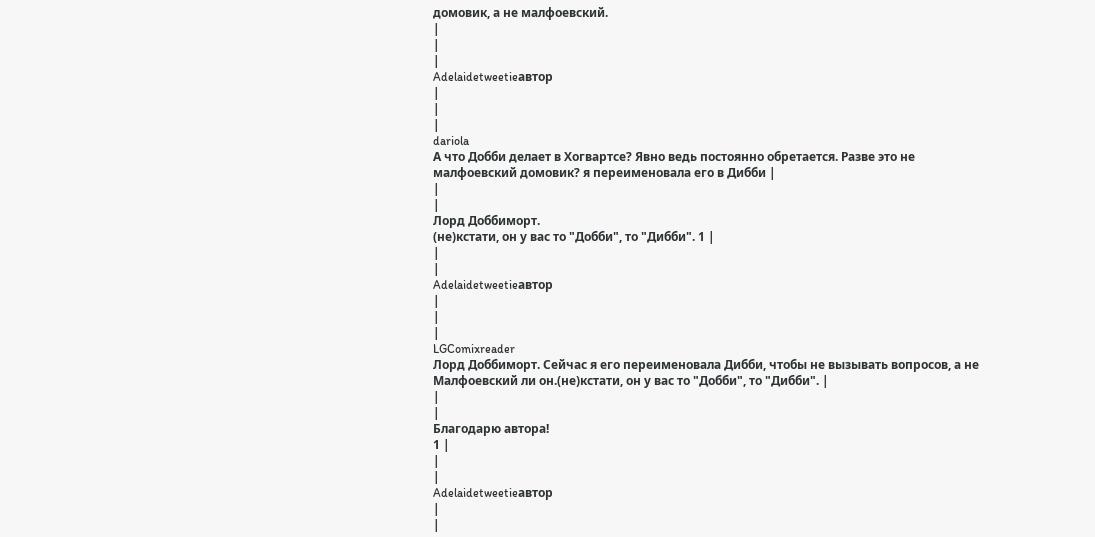домовик, а не малфоевский.
|
|
|
Adelaidetweetieавтор
|
|
|
dariola
А что Добби делает в Хогвартсе? Явно ведь постоянно обретается. Разве это не малфоевский домовик? я переименовала его в Дибби |
|
|
Лорд Доббиморт.
(не)кстати, он у вас то "Добби", то "Дибби". 1 |
|
|
Adelaidetweetieавтор
|
|
|
LGComixreader
Лорд Доббиморт. Сейчас я его переименовала Дибби, чтобы не вызывать вопросов, а не Малфоевский ли он.(не)кстати, он у вас то "Добби", то "Дибби". |
|
|
Благодарю автора!
1 |
|
|
Adelaidetweetieавтор
|
|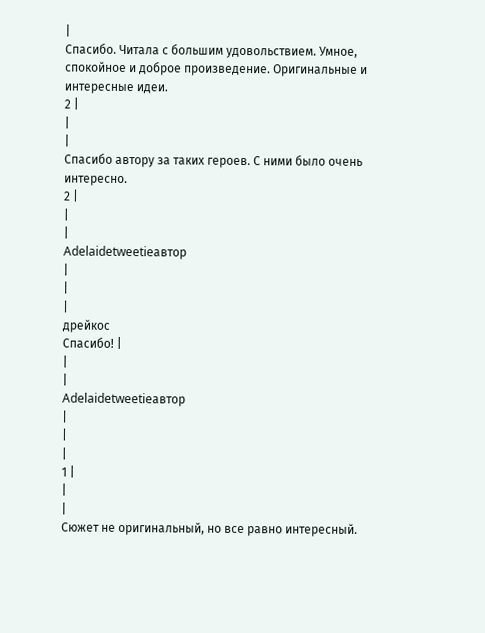|
Спасибо. Читала с большим удовольствием. Умное, спокойное и доброе произведение. Оригинальные и интересные идеи.
2 |
|
|
Спасибо автору за таких героев. С ними было очень интересно.
2 |
|
|
Adelaidetweetieавтор
|
|
|
дрейкос
Спасибо! |
|
|
Adelaidetweetieавтор
|
|
|
1 |
|
|
Сюжет не оригинальный, но все равно интересный.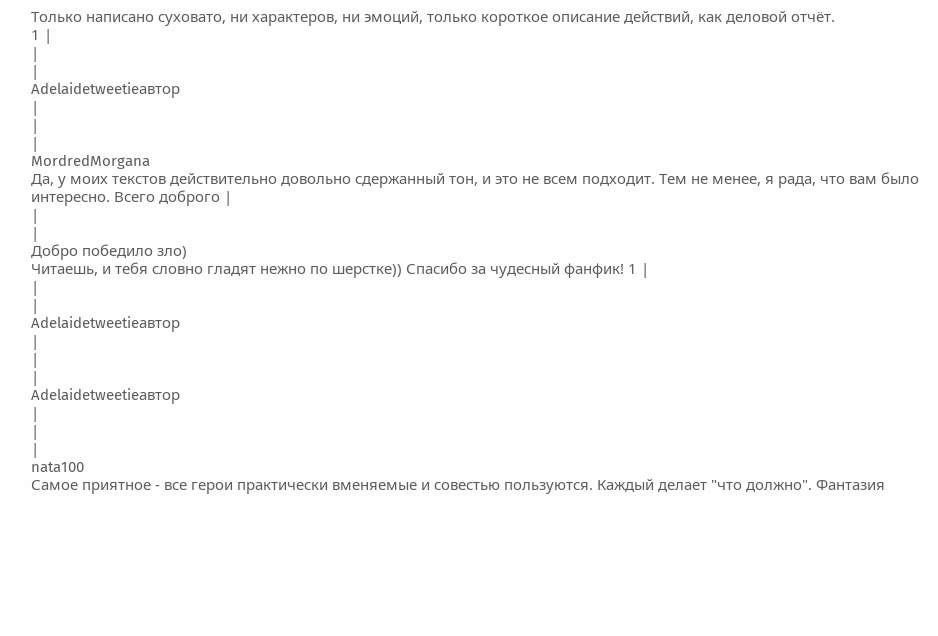Только написано суховато, ни характеров, ни эмоций, только короткое описание действий, как деловой отчёт.
1 |
|
|
Adelaidetweetieавтор
|
|
|
MordredMorgana
Да, у моих текстов действительно довольно сдержанный тон, и это не всем подходит. Тем не менее, я рада, что вам было интересно. Всего доброго |
|
|
Добро победило зло)
Читаешь, и тебя словно гладят нежно по шерстке)) Спасибо за чудесный фанфик! 1 |
|
|
Adelaidetweetieавтор
|
|
|
Adelaidetweetieавтор
|
|
|
nata100
Самое приятное - все герои практически вменяемые и совестью пользуются. Каждый делает "что должно". Фантазия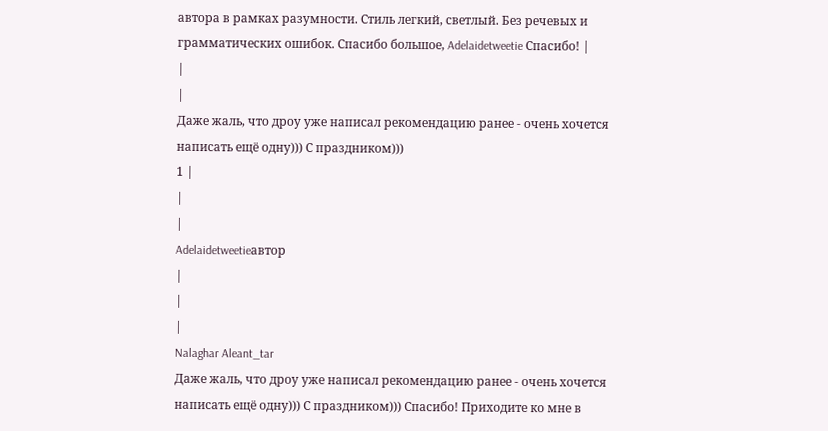автора в рамках разумности. Стиль легкий, светлый. Без речевых и грамматических ошибок. Спасибо большое, Adelaidetweetie Спасибо! |
|
|
Даже жаль, что дроу уже написал рекомендацию ранее - очень хочется написать ещё одну))) С праздником)))
1 |
|
|
Adelaidetweetieавтор
|
|
|
Nalaghar Aleant_tar
Даже жаль, что дроу уже написал рекомендацию ранее - очень хочется написать ещё одну))) С праздником))) Спасибо! Приходите ко мне в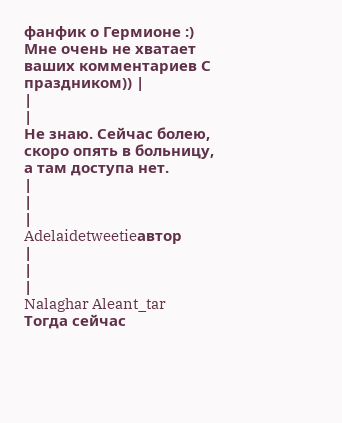фанфик о Гермионе :) Мне очень не хватает ваших комментариев С праздником)) |
|
|
Не знаю. Сейчас болею, скоро опять в больницу, а там доступа нет.
|
|
|
Adelaidetweetieавтор
|
|
|
Nalaghar Aleant_tar
Тогда сейчас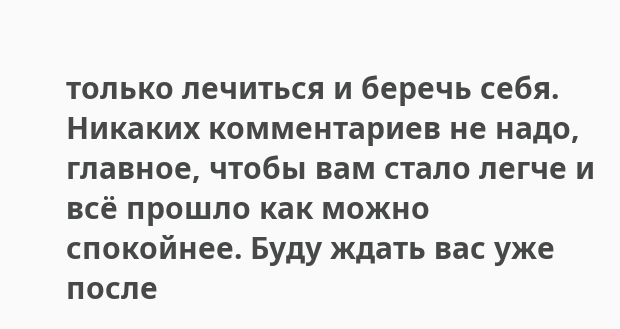только лечиться и беречь себя. Никаких комментариев не надо, главное, чтобы вам стало легче и всё прошло как можно спокойнее. Буду ждать вас уже после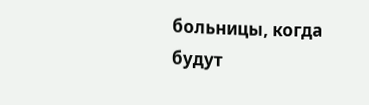больницы, когда будут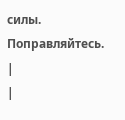силы. Поправляйтесь. |
|